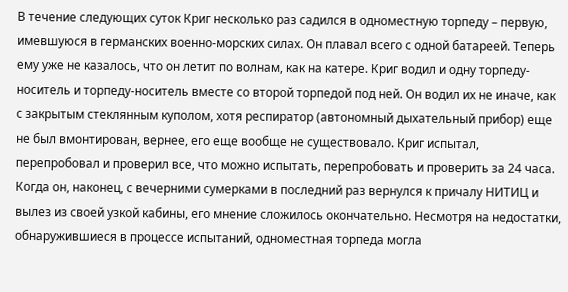В течение следующих суток Криг несколько раз садился в одноместную торпеду – первую, имевшуюся в германских военно-морских силах. Он плавал всего с одной батареей. Теперь ему уже не казалось, что он летит по волнам, как на катере. Криг водил и одну торпеду-носитель и торпеду-носитель вместе со второй торпедой под ней. Он водил их не иначе, как с закрытым стеклянным куполом, хотя респиратор (автономный дыхательный прибор) еще не был вмонтирован, вернее, его еще вообще не существовало. Криг испытал, перепробовал и проверил все, что можно испытать, перепробовать и проверить за 24 часа.
Когда он, наконец, с вечерними сумерками в последний раз вернулся к причалу НИТИЦ и вылез из своей узкой кабины, его мнение сложилось окончательно. Несмотря на недостатки, обнаружившиеся в процессе испытаний, одноместная торпеда могла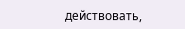действовать,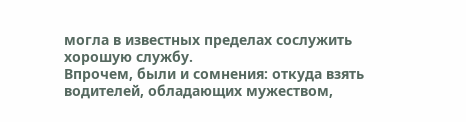могла в известных пределах сослужить хорошую службу.
Впрочем, были и сомнения: откуда взять водителей, обладающих мужеством,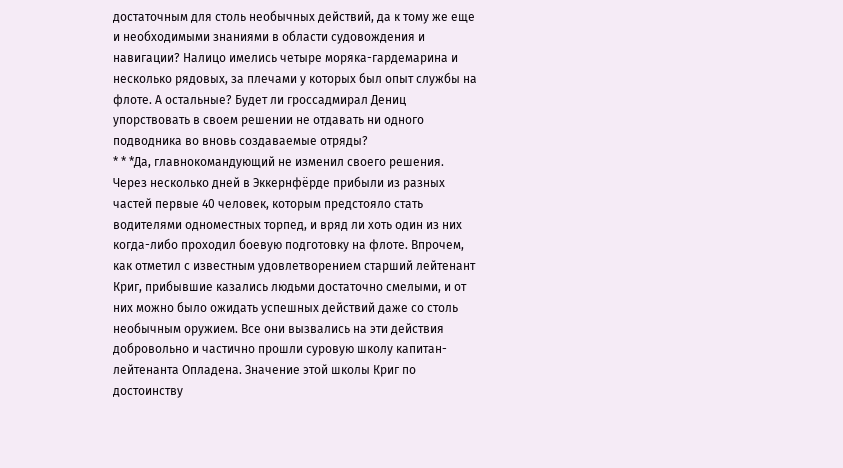достаточным для столь необычных действий, да к тому же еще и необходимыми знаниями в области судовождения и навигации? Налицо имелись четыре моряка-гардемарина и несколько рядовых, за плечами у которых был опыт службы на флоте. А остальные? Будет ли гроссадмирал Дениц упорствовать в своем решении не отдавать ни одного подводника во вновь создаваемые отряды?
* * *Да, главнокомандующий не изменил своего решения. Через несколько дней в Эккернфёрде прибыли из разных частей первые 40 человек, которым предстояло стать водителями одноместных торпед, и вряд ли хоть один из них когда-либо проходил боевую подготовку на флоте. Впрочем, как отметил с известным удовлетворением старший лейтенант Криг, прибывшие казались людьми достаточно смелыми, и от них можно было ожидать успешных действий даже со столь необычным оружием. Все они вызвались на эти действия добровольно и частично прошли суровую школу капитан-лейтенанта Опладена. Значение этой школы Криг по достоинству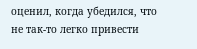оценил, когда убедился, что не так-то легко привести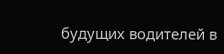будущих водителей в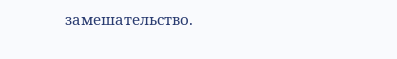замешательство.